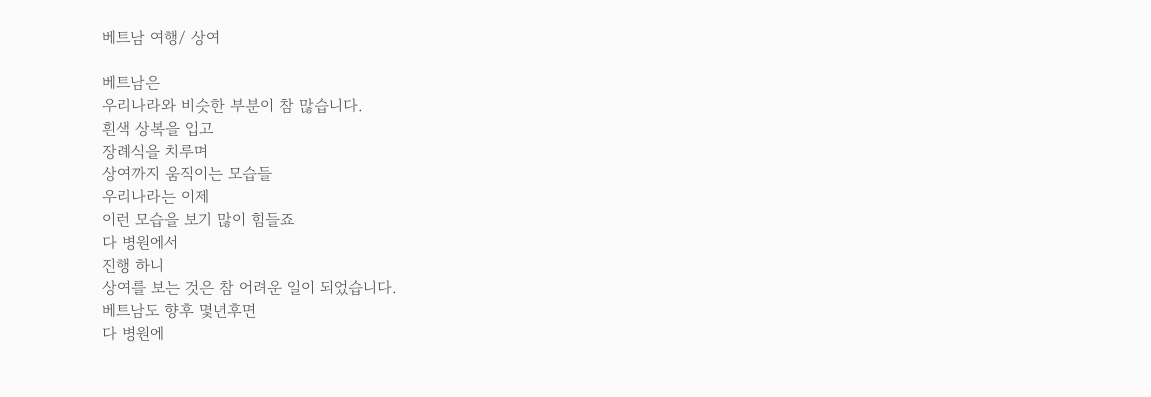베트남 여행/ 상여

베트남은
우리나라와 비슷한 부분이 참 많습니다.
흰색 상복을 입고
장례식을 치루며
상여까지 움직이는 모습들
우리나라는 이제
이런 모습을 보기 많이 힘들죠
다 병원에서
진행 하니
상여를 보는 것은 참 어려운 일이 되었습니다.
베트남도 향후 몇년후면
다 병원에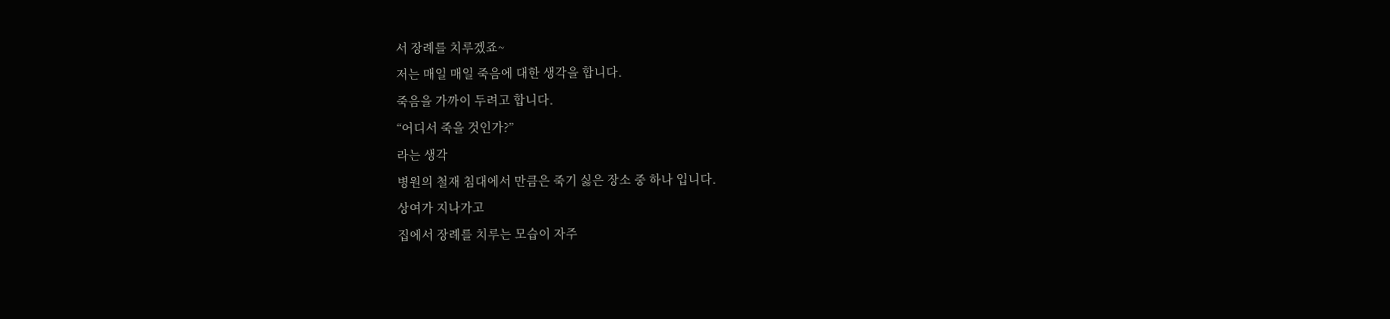서 장례를 치루겠죠~
저는 매일 매일 죽음에 대한 생각을 합니다.
죽음을 가까이 두려고 합니다.
“어디서 죽을 것인가?”
라는 생각
병원의 철재 침대에서 만큼은 죽기 싫은 장소 중 하나 입니다.
상여가 지나가고
집에서 장례를 치루는 모습이 자주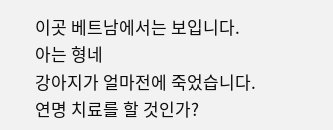이곳 베트남에서는 보입니다.
아는 형네
강아지가 얼마전에 죽었습니다.
연명 치료를 할 것인가?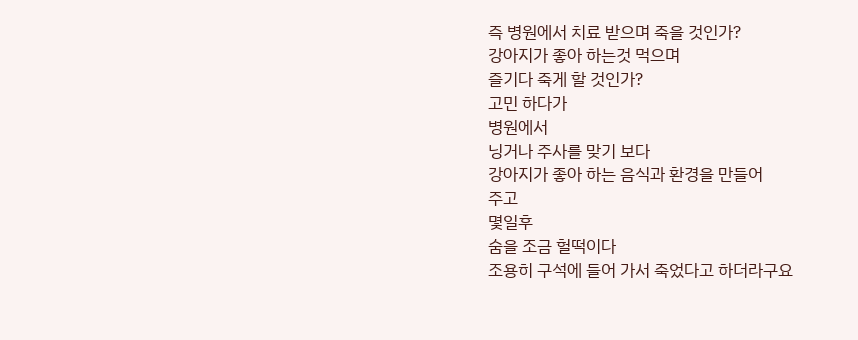즉 병원에서 치료 받으며 죽을 것인가?
강아지가 좋아 하는것 먹으며
즐기다 죽게 할 것인가?
고민 하다가
병원에서
닝거나 주사를 맞기 보다
강아지가 좋아 하는 음식과 환경을 만들어
주고
몇일후
숨을 조금 헐떡이다
조용히 구석에 들어 가서 죽었다고 하더라구요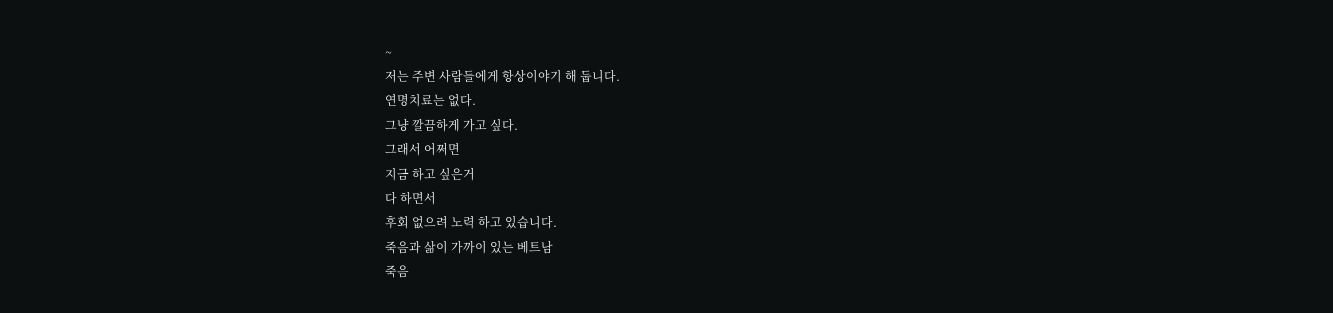~
저는 주변 사람들에게 항상이야기 해 둡니다.
연명치료는 없다.
그냥 깔끔하게 가고 싶다.
그래서 어쩌면
지금 하고 싶은거
다 하면서
후회 없으려 노력 하고 있습니다.
죽음과 삶이 가까이 있는 베트남
죽음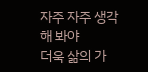자주 자주 생각해 봐야
더욱 삶의 가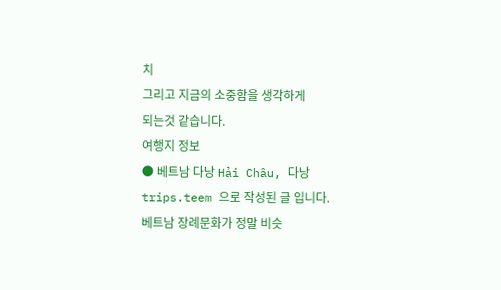치
그리고 지금의 소중함을 생각하게
되는것 같습니다.
여행지 정보
● 베트남 다낭 Hải Châu, 다낭
trips.teem 으로 작성된 글 입니다.
베트남 장례문화가 정말 비슷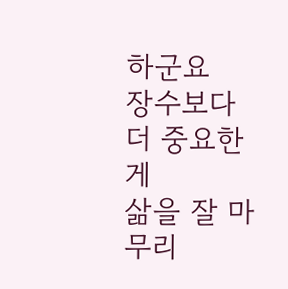하군요
장수보다 더 중요한 게
삶을 잘 마무리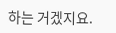하는 거겠지요.